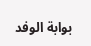بوابة الوفد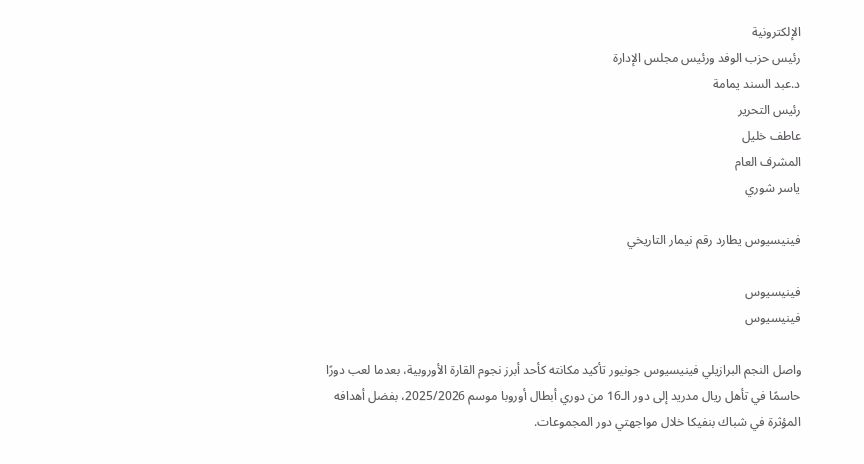الإلكترونية
رئيس حزب الوفد ورئيس مجلس الإدارة
د.عبد السند يمامة
رئيس التحرير
عاطف خليل
المشرف العام
ياسر شوري

فينيسيوس يطارد رقم نيمار التاريخي

فينيسيوس
فينيسيوس

واصل النجم البرازيلي فينيسيوس جونيور تأكيد مكانته كأحد أبرز نجوم القارة الأوروبية، بعدما لعب دورًا حاسمًا في تأهل ريال مدريد إلى دور الـ16 من دوري أبطال أوروبا موسم 2025/2026، بفضل أهدافه المؤثرة في شباك بنفيكا خلال مواجهتي دور المجموعات.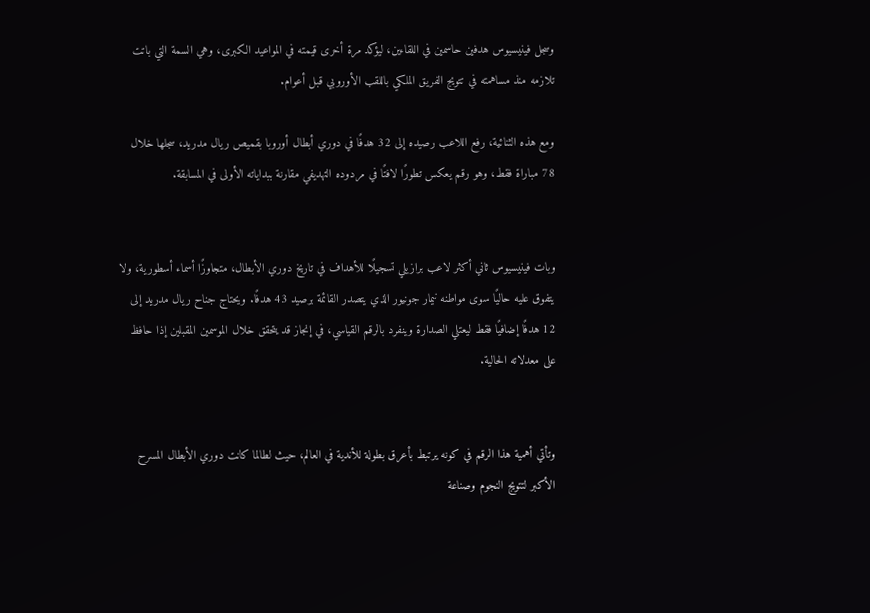وسجل فينيسيوس هدفين حاسمين في اللقاءين، ليؤكد مرة أخرى قيمته في المواعيد الكبرى، وهي السمة التي باتت تلازمه منذ مساهمته في تتويج الفريق الملكي باللقب الأوروبي قبل أعوام.

ومع هذه الثنائية، رفع اللاعب رصيده إلى 32 هدفًا في دوري أبطال أوروبا بقميص ريال مدريد، سجلها خلال 78 مباراة فقط، وهو رقم يعكس تطورًا لافتًا في مردوده التهديفي مقارنة ببداياته الأولى في المسابقة.


وبات فينيسيوس ثاني أكثر لاعب برازيلي تسجيلًا للأهداف في تاريخ دوري الأبطال، متجاوزًا أسماء أسطورية، ولا يتفوق عليه حاليًا سوى مواطنه نيمار جونيور الذي يتصدر القائمة برصيد 43 هدفًا. ويحتاج جناح ريال مدريد إلى 12 هدفًا إضافيًا فقط ليعتلي الصدارة وينفرد بالرقم القياسي، في إنجاز قد يتحقق خلال الموسمين المقبلين إذا حافظ على معدلاته الحالية.


وتأتي أهمية هذا الرقم في كونه يرتبط بأعرق بطولة للأندية في العالم، حيث لطالما كانت دوري الأبطال المسرح الأكبر لتتويج النجوم وصناعة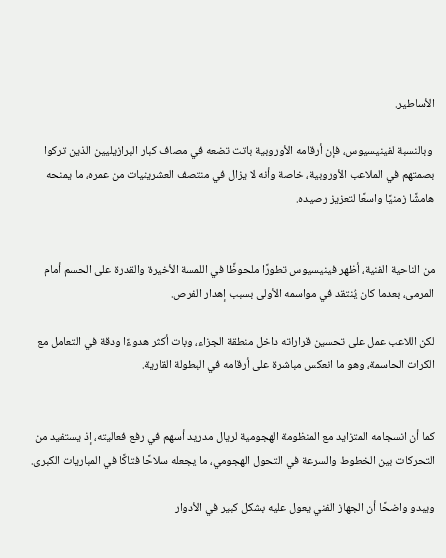الأساطير.

 وبالنسبة لفينيسيوس، فإن أرقامه الأوروبية باتت تضعه في مصاف كبار البرازيليين الذين تركوا بصمتهم في الملاعب الأوروبية، خاصة وأنه لا يزال في منتصف العشرينيات من عمره، ما يمنحه هامشًا زمنيًا واسعًا لتعزيز رصيده.


من الناحية الفنية، أظهر فينيسيوس تطورًا ملحوظًا في اللمسة الأخيرة والقدرة على الحسم أمام المرمى، بعدما كان يُنتقد في مواسمه الأولى بسبب إهدار الفرص.

لكن اللاعب عمل على تحسين قراراته داخل منطقة الجزاء، وبات أكثر هدوءًا ودقة في التعامل مع الكرات الحاسمة، وهو ما انعكس مباشرة على أرقامه في البطولة القارية.


كما أن انسجامه المتزايد مع المنظومة الهجومية لريال مدريد أسهم في رفع فعاليته، إذ يستفيد من التحركات بين الخطوط والسرعة في التحول الهجومي، ما يجعله سلاحًا فتاكًا في المباريات الكبرى.

ويبدو واضحًا أن الجهاز الفني يعول عليه بشكل كبير في الأدوار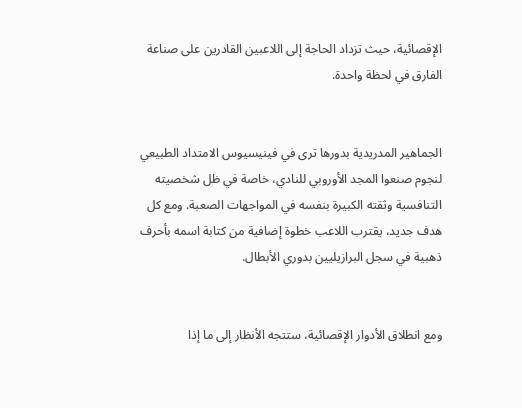الإقصائية، حيث تزداد الحاجة إلى اللاعبين القادرين على صناعة الفارق في لحظة واحدة.


الجماهير المدريدية بدورها ترى في فينيسيوس الامتداد الطبيعي لنجوم صنعوا المجد الأوروبي للنادي، خاصة في ظل شخصيته التنافسية وثقته الكبيرة بنفسه في المواجهات الصعبة. ومع كل هدف جديد، يقترب اللاعب خطوة إضافية من كتابة اسمه بأحرف ذهبية في سجل البرازيليين بدوري الأبطال.


ومع انطلاق الأدوار الإقصائية، ستتجه الأنظار إلى ما إذا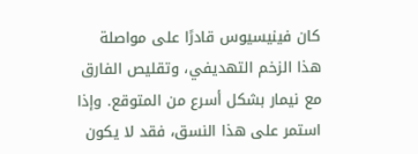كان فينيسيوس قادرًا على مواصلة هذا الزخم التهديفي، وتقليص الفارق مع نيمار بشكل أسرع من المتوقع. وإذا استمر على هذا النسق، فقد لا يكون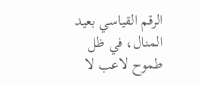الرقم القياسي بعيد المنال، في ظل طموح لاعب لا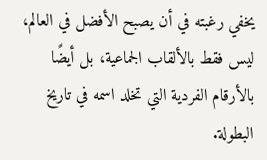يخفي رغبته في أن يصبح الأفضل في العالم، ليس فقط بالألقاب الجماعية، بل أيضًا بالأرقام الفردية التي تخلد اسمه في تاريخ البطولة.